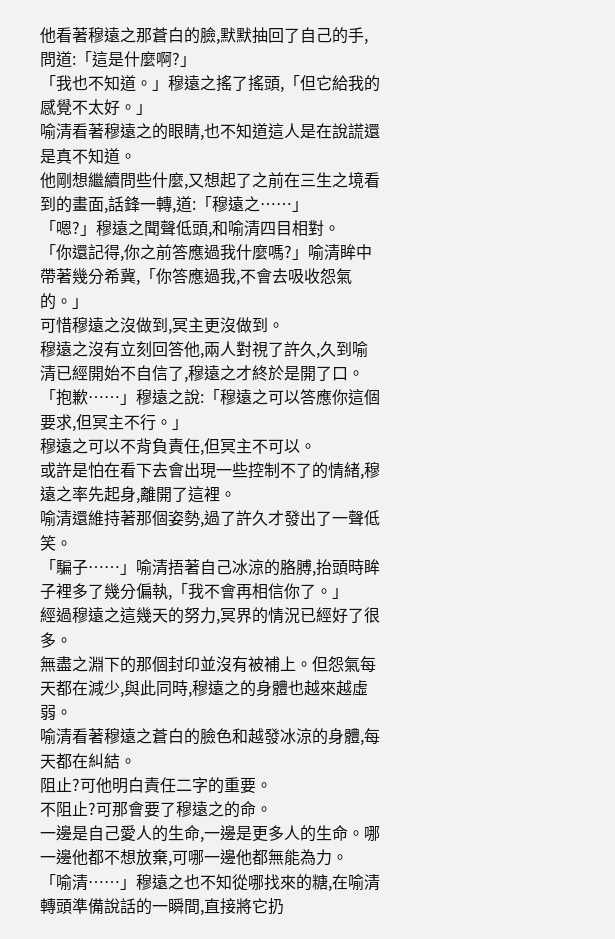他看著穆遠之那蒼白的臉,默默抽回了自己的手,問道:「這是什麼啊?」
「我也不知道。」穆遠之搖了搖頭,「但它給我的感覺不太好。」
喻清看著穆遠之的眼睛,也不知道這人是在說謊還是真不知道。
他剛想繼續問些什麼,又想起了之前在三生之境看到的畫面,話鋒一轉,道:「穆遠之……」
「嗯?」穆遠之聞聲低頭,和喻清四目相對。
「你還記得,你之前答應過我什麼嗎?」喻清眸中帶著幾分希冀,「你答應過我,不會去吸收怨氣的。」
可惜穆遠之沒做到,冥主更沒做到。
穆遠之沒有立刻回答他,兩人對視了許久,久到喻清已經開始不自信了,穆遠之才終於是開了口。
「抱歉……」穆遠之說:「穆遠之可以答應你這個要求,但冥主不行。」
穆遠之可以不背負責任,但冥主不可以。
或許是怕在看下去會出現一些控制不了的情緒,穆遠之率先起身,離開了這裡。
喻清還維持著那個姿勢,過了許久才發出了一聲低笑。
「騙子……」喻清捂著自己冰涼的胳膊,抬頭時眸子裡多了幾分偏執,「我不會再相信你了。」
經過穆遠之這幾天的努力,冥界的情況已經好了很多。
無盡之淵下的那個封印並沒有被補上。但怨氣每天都在減少,與此同時,穆遠之的身體也越來越虛弱。
喻清看著穆遠之蒼白的臉色和越發冰涼的身體,每天都在糾結。
阻止?可他明白責任二字的重要。
不阻止?可那會要了穆遠之的命。
一邊是自己愛人的生命,一邊是更多人的生命。哪一邊他都不想放棄,可哪一邊他都無能為力。
「喻清……」穆遠之也不知從哪找來的糖,在喻清轉頭準備說話的一瞬間,直接將它扔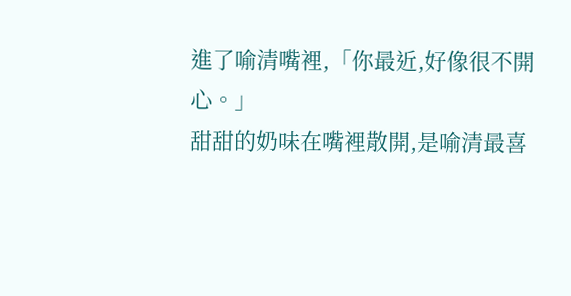進了喻清嘴裡,「你最近,好像很不開心。」
甜甜的奶味在嘴裡散開,是喻清最喜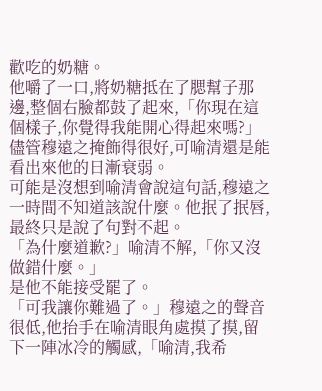歡吃的奶糖。
他嚼了一口,將奶糖抵在了腮幫子那邊,整個右臉都鼓了起來,「你現在這個樣子,你覺得我能開心得起來嗎?」
儘管穆遠之掩飾得很好,可喻清還是能看出來他的日漸衰弱。
可能是沒想到喻清會說這句話,穆遠之一時間不知道該說什麼。他抿了抿唇,最終只是說了句對不起。
「為什麼道歉?」喻清不解,「你又沒做錯什麼。」
是他不能接受罷了。
「可我讓你難過了。」穆遠之的聲音很低,他抬手在喻清眼角處摸了摸,留下一陣冰冷的觸感,「喻清,我希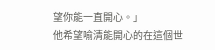望你能一直開心。」
他希望喻清能開心的在這個世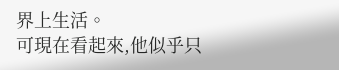界上生活。
可現在看起來,他似乎只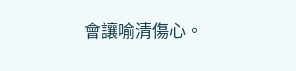會讓喻清傷心。